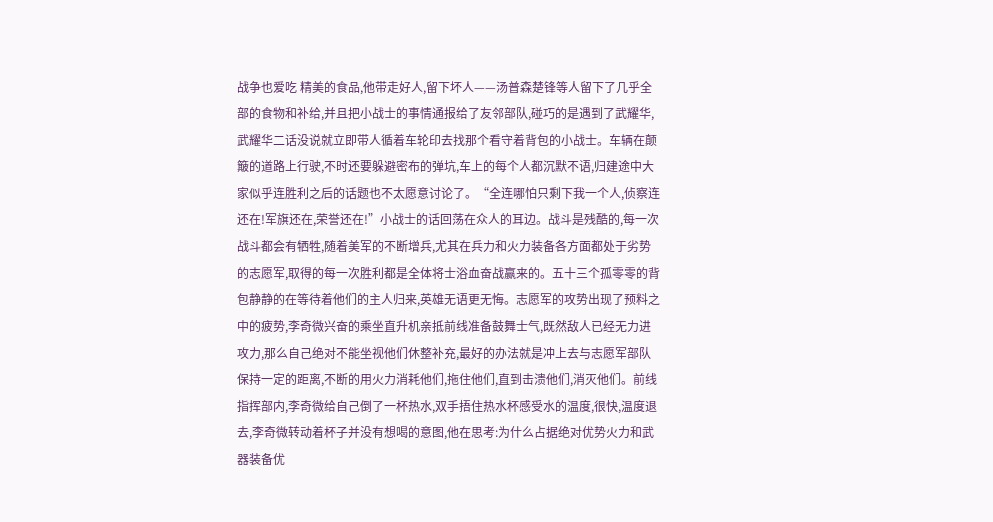战争也爱吃 精美的食品,他带走好人,留下坏人——汤普森楚锋等人留下了几乎全部的食物和补给,并且把小战士的事情通报给了友邻部队,碰巧的是遇到了武耀华,武耀华二话没说就立即带人循着车轮印去找那个看守着背包的小战士。车辆在颠簸的道路上行驶,不时还要躲避密布的弹坑,车上的每个人都沉默不语,归建途中大家似乎连胜利之后的话题也不太愿意讨论了。“全连哪怕只剩下我一个人,侦察连还在!军旗还在,荣誉还在!”小战士的话回荡在众人的耳边。战斗是残酷的,每一次战斗都会有牺牲,随着美军的不断增兵,尤其在兵力和火力装备各方面都处于劣势的志愿军,取得的每一次胜利都是全体将士浴血奋战赢来的。五十三个孤零零的背包静静的在等待着他们的主人归来,英雄无语更无悔。志愿军的攻势出现了预料之中的疲势,李奇微兴奋的乘坐直升机亲抵前线准备鼓舞士气,既然敌人已经无力进攻力,那么自己绝对不能坐视他们休整补充,最好的办法就是冲上去与志愿军部队保持一定的距离,不断的用火力消耗他们,拖住他们,直到击溃他们,消灭他们。前线指挥部内,李奇微给自己倒了一杯热水,双手捂住热水杯感受水的温度,很快,温度退去,李奇微转动着杯子并没有想喝的意图,他在思考:为什么占据绝对优势火力和武器装备优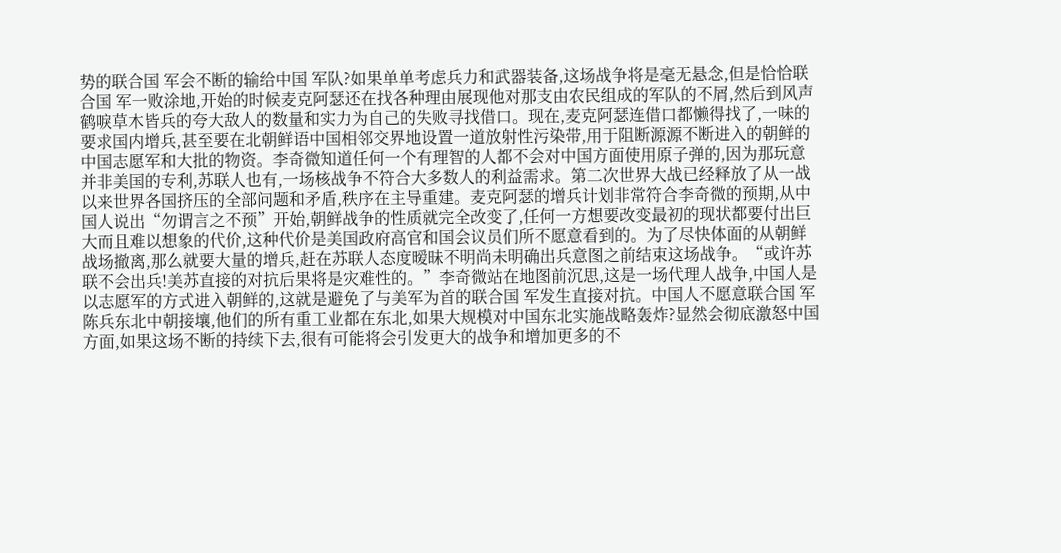势的联合国 军会不断的输给中国 军队?如果单单考虑兵力和武器装备,这场战争将是毫无悬念,但是恰恰联合国 军一败涂地,开始的时候麦克阿瑟还在找各种理由展现他对那支由农民组成的军队的不屑,然后到风声鹤唳草木皆兵的夸大敌人的数量和实力为自己的失败寻找借口。现在,麦克阿瑟连借口都懒得找了,一味的要求国内增兵,甚至要在北朝鲜语中国相邻交界地设置一道放射性污染带,用于阻断源源不断进入的朝鲜的中国志愿军和大批的物资。李奇微知道任何一个有理智的人都不会对中国方面使用原子弹的,因为那玩意并非美国的专利,苏联人也有,一场核战争不符合大多数人的利益需求。第二次世界大战已经释放了从一战以来世界各国挤压的全部问题和矛盾,秩序在主导重建。麦克阿瑟的增兵计划非常符合李奇微的预期,从中国人说出“勿谓言之不预”开始,朝鲜战争的性质就完全改变了,任何一方想要改变最初的现状都要付出巨大而且难以想象的代价,这种代价是美国政府高官和国会议员们所不愿意看到的。为了尽快体面的从朝鲜战场撤离,那么就要大量的增兵,赶在苏联人态度暧昧不明尚未明确出兵意图之前结束这场战争。“或许苏联不会出兵!美苏直接的对抗后果将是灾难性的。”李奇微站在地图前沉思,这是一场代理人战争,中国人是以志愿军的方式进入朝鲜的,这就是避免了与美军为首的联合国 军发生直接对抗。中国人不愿意联合国 军陈兵东北中朝接壤,他们的所有重工业都在东北,如果大规模对中国东北实施战略轰炸?显然会彻底激怒中国方面,如果这场不断的持续下去,很有可能将会引发更大的战争和增加更多的不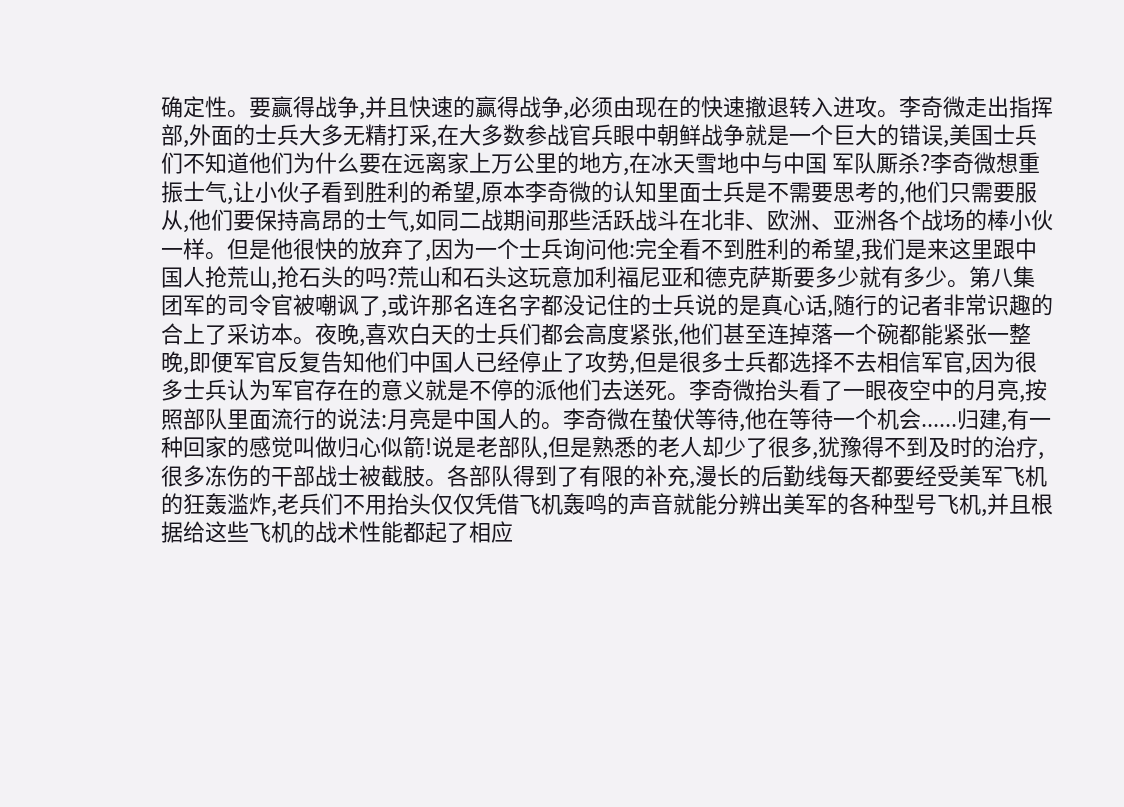确定性。要赢得战争,并且快速的赢得战争,必须由现在的快速撤退转入进攻。李奇微走出指挥部,外面的士兵大多无精打采,在大多数参战官兵眼中朝鲜战争就是一个巨大的错误,美国士兵们不知道他们为什么要在远离家上万公里的地方,在冰天雪地中与中国 军队厮杀?李奇微想重振士气,让小伙子看到胜利的希望,原本李奇微的认知里面士兵是不需要思考的,他们只需要服从,他们要保持高昂的士气,如同二战期间那些活跃战斗在北非、欧洲、亚洲各个战场的棒小伙一样。但是他很快的放弃了,因为一个士兵询问他:完全看不到胜利的希望,我们是来这里跟中国人抢荒山,抢石头的吗?荒山和石头这玩意加利福尼亚和德克萨斯要多少就有多少。第八集团军的司令官被嘲讽了,或许那名连名字都没记住的士兵说的是真心话,随行的记者非常识趣的合上了采访本。夜晚,喜欢白天的士兵们都会高度紧张,他们甚至连掉落一个碗都能紧张一整晚,即便军官反复告知他们中国人已经停止了攻势,但是很多士兵都选择不去相信军官,因为很多士兵认为军官存在的意义就是不停的派他们去送死。李奇微抬头看了一眼夜空中的月亮,按照部队里面流行的说法:月亮是中国人的。李奇微在蛰伏等待,他在等待一个机会......归建,有一种回家的感觉叫做归心似箭!说是老部队,但是熟悉的老人却少了很多,犹豫得不到及时的治疗,很多冻伤的干部战士被截肢。各部队得到了有限的补充,漫长的后勤线每天都要经受美军飞机的狂轰滥炸,老兵们不用抬头仅仅凭借飞机轰鸣的声音就能分辨出美军的各种型号飞机,并且根据给这些飞机的战术性能都起了相应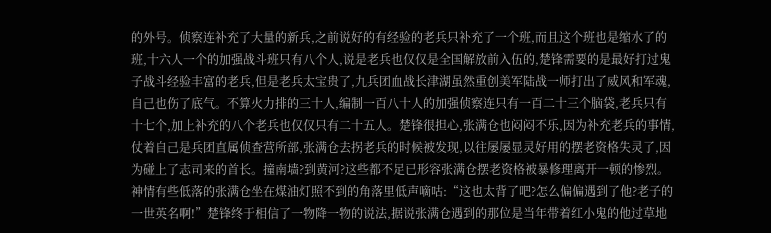的外号。侦察连补充了大量的新兵,之前说好的有经验的老兵只补充了一个班,而且这个班也是缩水了的班,十六人一个的加强战斗班只有八个人,说是老兵也仅仅是全国解放前入伍的,楚锋需要的是最好打过鬼子战斗经验丰富的老兵,但是老兵太宝贵了,九兵团血战长津湖虽然重创美军陆战一师打出了威风和军魂,自己也伤了底气。不算火力排的三十人,编制一百八十人的加强侦察连只有一百二十三个脑袋,老兵只有十七个,加上补充的八个老兵也仅仅只有二十五人。楚锋很担心,张满仓也闷闷不乐,因为补充老兵的事情,仗着自己是兵团直属侦查营所部,张满仓去拐老兵的时候被发现,以往屡屡显灵好用的摆老资格失灵了,因为碰上了志司来的首长。撞南墙?到黄河?这些都不足已形容张满仓摆老资格被暴修理离开一顿的惨烈。神情有些低落的张满仓坐在煤油灯照不到的角落里低声嘀咕:“这也太背了吧?怎么偏偏遇到了他?老子的一世英名啊!”楚锋终于相信了一物降一物的说法,据说张满仓遇到的那位是当年带着红小鬼的他过草地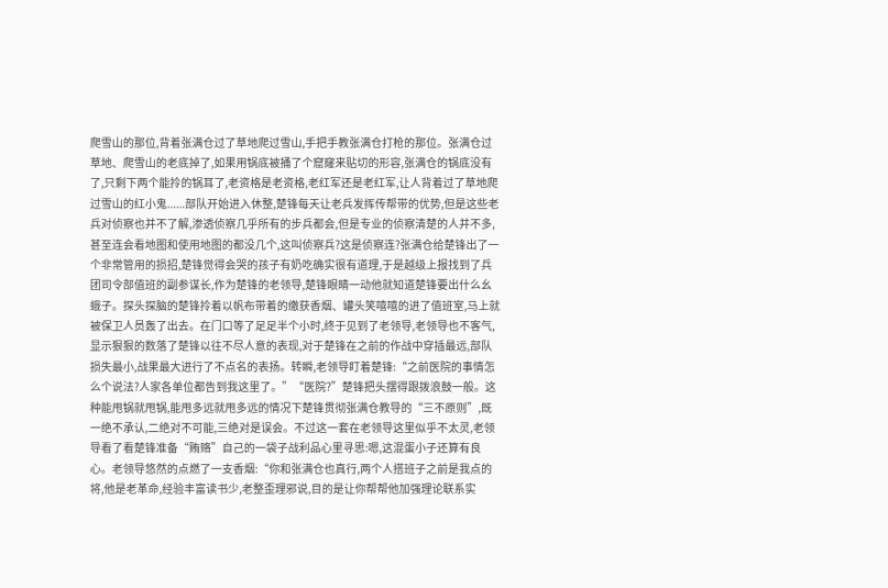爬雪山的那位,背着张满仓过了草地爬过雪山,手把手教张满仓打枪的那位。张满仓过草地、爬雪山的老底掉了,如果用锅底被捅了个窟窿来贴切的形容,张满仓的锅底没有了,只剩下两个能拎的锅耳了,老资格是老资格,老红军还是老红军,让人背着过了草地爬过雪山的红小鬼......部队开始进入休整,楚锋每天让老兵发挥传帮带的优势,但是这些老兵对侦察也并不了解,渗透侦察几乎所有的步兵都会,但是专业的侦察清楚的人并不多,甚至连会看地图和使用地图的都没几个,这叫侦察兵?这是侦察连?张满仓给楚锋出了一个非常管用的损招,楚锋觉得会哭的孩子有奶吃确实很有道理,于是越级上报找到了兵团司令部值班的副参谋长,作为楚锋的老领导,楚锋眼睛一动他就知道楚锋要出什么幺蛾子。探头探脑的楚锋拎着以帆布带着的缴获香烟、罐头笑嘻嘻的进了值班室,马上就被保卫人员轰了出去。在门口等了足足半个小时,终于见到了老领导,老领导也不客气,显示狠狠的数落了楚锋以往不尽人意的表现,对于楚锋在之前的作战中穿插最远,部队损失最小,战果最大进行了不点名的表扬。转瞬,老领导盯着楚锋:“之前医院的事情怎么个说法?人家各单位都告到我这里了。”“医院?”楚锋把头摆得跟拨浪鼓一般。这种能甩锅就甩锅,能甩多远就甩多远的情况下楚锋贯彻张满仓教导的“三不原则”,既一绝不承认,二绝对不可能,三绝对是误会。不过这一套在老领导这里似乎不太灵,老领导看了看楚锋准备“贿赂”自己的一袋子战利品心里寻思:嗯,这混蛋小子还算有良心。老领导悠然的点燃了一支香烟:“你和张满仓也真行,两个人搭班子之前是我点的将,他是老革命,经验丰富读书少,老整歪理邪说,目的是让你帮帮他加强理论联系实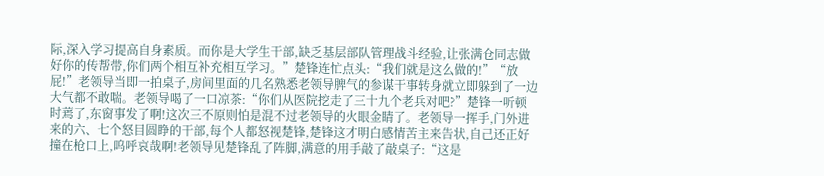际,深入学习提高自身素质。而你是大学生干部,缺乏基层部队管理战斗经验,让张满仓同志做好你的传帮带,你们两个相互补充相互学习。”楚锋连忙点头:“我们就是这么做的!”“放屁!”老领导当即一拍桌子,房间里面的几名熟悉老领导脾气的参谋干事转身就立即躲到了一边大气都不敢喘。老领导喝了一口凉茶:“你们从医院挖走了三十九个老兵对吧?”楚锋一听顿时蔫了,东窗事发了啊!这次三不原则怕是混不过老领导的火眼金睛了。老领导一挥手,门外进来的六、七个怒目圆睁的干部,每个人都怒视楚锋,楚锋这才明白感情苦主来告状,自己还正好撞在枪口上,呜呼哀哉啊!老领导见楚锋乱了阵脚,满意的用手敲了敲桌子:“这是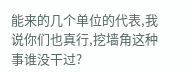能来的几个单位的代表,我说你们也真行,挖墙角这种事谁没干过?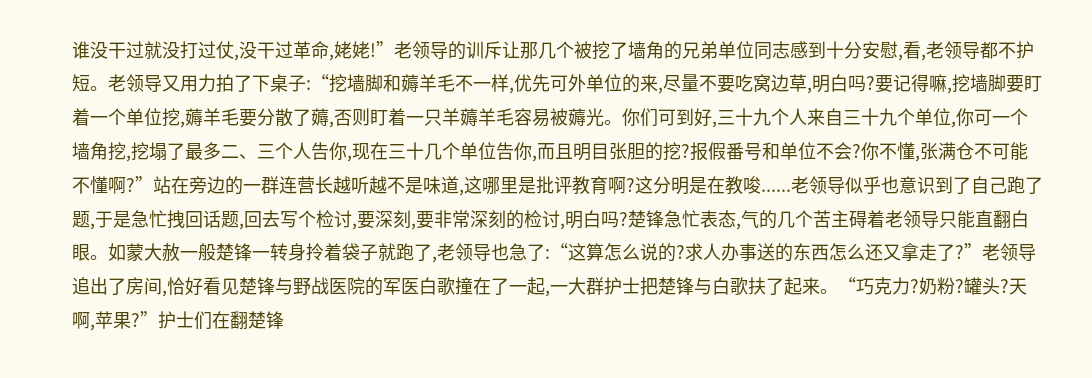谁没干过就没打过仗,没干过革命,姥姥!”老领导的训斥让那几个被挖了墙角的兄弟单位同志感到十分安慰,看,老领导都不护短。老领导又用力拍了下桌子:“挖墙脚和薅羊毛不一样,优先可外单位的来,尽量不要吃窝边草,明白吗?要记得嘛,挖墙脚要盯着一个单位挖,薅羊毛要分散了薅,否则盯着一只羊薅羊毛容易被薅光。你们可到好,三十九个人来自三十九个单位,你可一个墙角挖,挖塌了最多二、三个人告你,现在三十几个单位告你,而且明目张胆的挖?报假番号和单位不会?你不懂,张满仓不可能不懂啊?”站在旁边的一群连营长越听越不是味道,这哪里是批评教育啊?这分明是在教唆......老领导似乎也意识到了自己跑了题,于是急忙拽回话题,回去写个检讨,要深刻,要非常深刻的检讨,明白吗?楚锋急忙表态,气的几个苦主碍着老领导只能直翻白眼。如蒙大赦一般楚锋一转身拎着袋子就跑了,老领导也急了:“这算怎么说的?求人办事送的东西怎么还又拿走了?”老领导追出了房间,恰好看见楚锋与野战医院的军医白歌撞在了一起,一大群护士把楚锋与白歌扶了起来。“巧克力?奶粉?罐头?天啊,苹果?”护士们在翻楚锋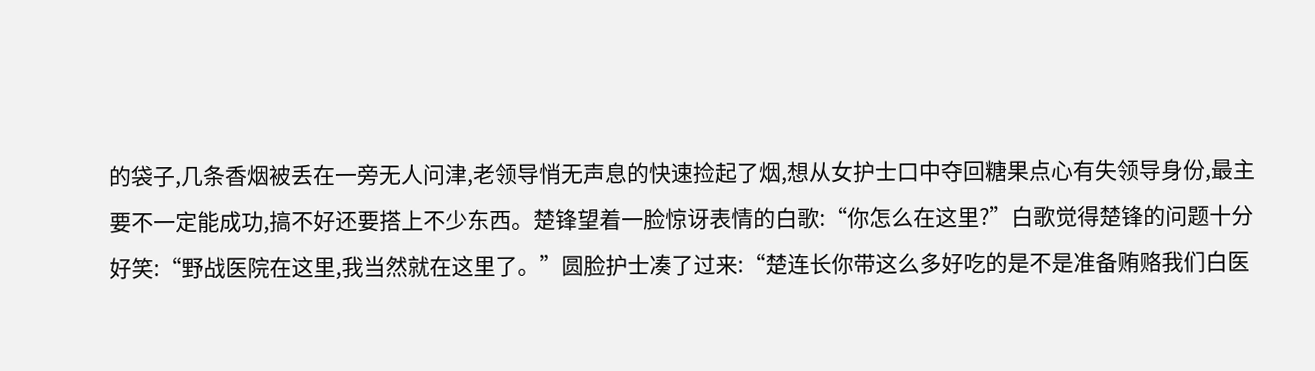的袋子,几条香烟被丢在一旁无人问津,老领导悄无声息的快速捡起了烟,想从女护士口中夺回糖果点心有失领导身份,最主要不一定能成功,搞不好还要搭上不少东西。楚锋望着一脸惊讶表情的白歌:“你怎么在这里?”白歌觉得楚锋的问题十分好笑:“野战医院在这里,我当然就在这里了。”圆脸护士凑了过来:“楚连长你带这么多好吃的是不是准备贿赂我们白医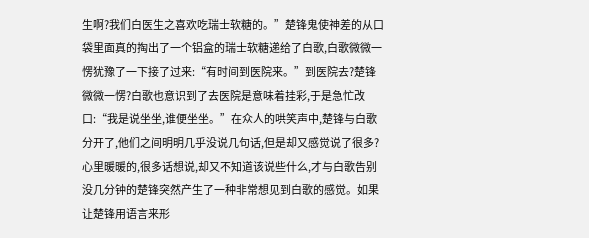生啊?我们白医生之喜欢吃瑞士软糖的。”楚锋鬼使神差的从口袋里面真的掏出了一个铝盒的瑞士软糖递给了白歌,白歌微微一愣犹豫了一下接了过来:“有时间到医院来。”到医院去?楚锋微微一愣?白歌也意识到了去医院是意味着挂彩,于是急忙改口:“我是说坐坐,谁便坐坐。”在众人的哄笑声中,楚锋与白歌分开了,他们之间明明几乎没说几句话,但是却又感觉说了很多?心里暖暖的,很多话想说,却又不知道该说些什么,才与白歌告别没几分钟的楚锋突然产生了一种非常想见到白歌的感觉。如果让楚锋用语言来形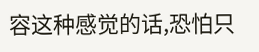容这种感觉的话,恐怕只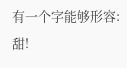有一个字能够形容:甜!